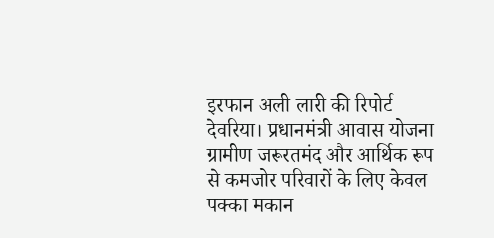इरफान अली लारी की रिपोर्ट
देवरिया। प्रधानमंत्री आवास योजना ग्रामीण जरूरतमंद और आर्थिक रूप से कमजोर परिवारों के लिए केवल पक्का मकान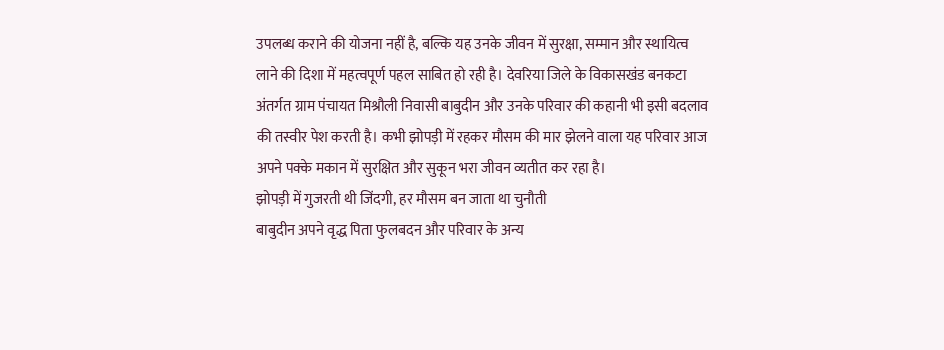उपलब्ध कराने की योजना नहीं है, बल्कि यह उनके जीवन में सुरक्षा, सम्मान और स्थायित्व लाने की दिशा में महत्वपूर्ण पहल साबित हो रही है। देवरिया जिले के विकासखंड बनकटा अंतर्गत ग्राम पंचायत मिश्रौली निवासी बाबुदीन और उनके परिवार की कहानी भी इसी बदलाव की तस्वीर पेश करती है। कभी झोपड़ी में रहकर मौसम की मार झेलने वाला यह परिवार आज अपने पक्के मकान में सुरक्षित और सुकून भरा जीवन व्यतीत कर रहा है।
झोपड़ी में गुजरती थी जिंदगी, हर मौसम बन जाता था चुनौती
बाबुदीन अपने वृद्ध पिता फुलबदन और परिवार के अन्य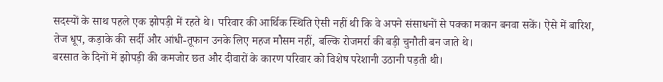सदस्यों के साथ पहले एक झोपड़ी में रहते थे। परिवार की आर्थिक स्थिति ऐसी नहीं थी कि वे अपने संसाधनों से पक्का मकान बनवा सकें। ऐसे में बारिश, तेज धूप, कड़ाके की सर्दी और आंधी-तूफान उनके लिए महज मौसम नहीं, बल्कि रोजमर्रा की बड़ी चुनौती बन जाते थे।
बरसात के दिनों में झोपड़ी की कमजोर छत और दीवारों के कारण परिवार को विशेष परेशानी उठानी पड़ती थी।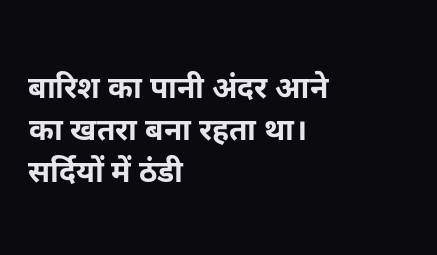बारिश का पानी अंदर आने का खतरा बना रहता था। सर्दियों में ठंडी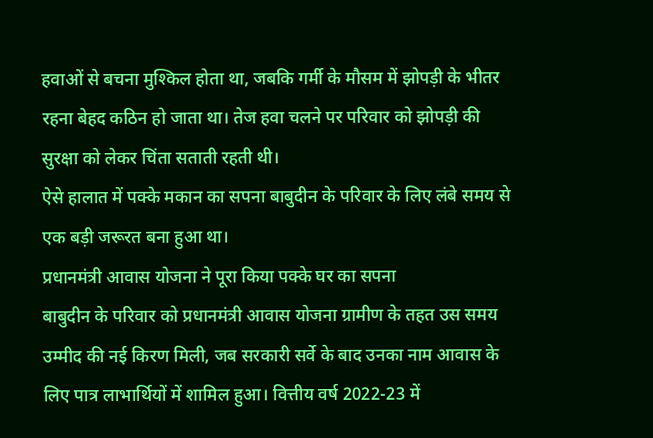हवाओं से बचना मुश्किल होता था, जबकि गर्मी के मौसम में झोपड़ी के भीतर रहना बेहद कठिन हो जाता था। तेज हवा चलने पर परिवार को झोपड़ी की सुरक्षा को लेकर चिंता सताती रहती थी।
ऐसे हालात में पक्के मकान का सपना बाबुदीन के परिवार के लिए लंबे समय से एक बड़ी जरूरत बना हुआ था।
प्रधानमंत्री आवास योजना ने पूरा किया पक्के घर का सपना
बाबुदीन के परिवार को प्रधानमंत्री आवास योजना ग्रामीण के तहत उस समय उम्मीद की नई किरण मिली, जब सरकारी सर्वे के बाद उनका नाम आवास के लिए पात्र लाभार्थियों में शामिल हुआ। वित्तीय वर्ष 2022-23 में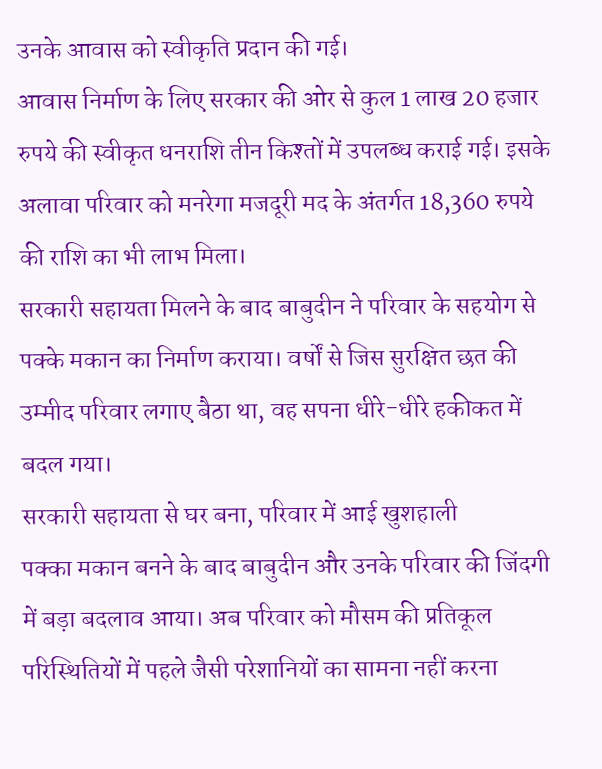उनके आवास को स्वीकृति प्रदान की गई।
आवास निर्माण के लिए सरकार की ओर से कुल 1 लाख 20 हजार रुपये की स्वीकृत धनराशि तीन किश्तों में उपलब्ध कराई गई। इसके अलावा परिवार को मनरेगा मजदूरी मद के अंतर्गत 18,360 रुपये की राशि का भी लाभ मिला।
सरकारी सहायता मिलने के बाद बाबुदीन ने परिवार के सहयोग से पक्के मकान का निर्माण कराया। वर्षों से जिस सुरक्षित छत की उम्मीद परिवार लगाए बैठा था, वह सपना धीरे-धीरे हकीकत में बदल गया।
सरकारी सहायता से घर बना, परिवार में आई खुशहाली
पक्का मकान बनने के बाद बाबुदीन और उनके परिवार की जिंदगी में बड़ा बदलाव आया। अब परिवार को मौसम की प्रतिकूल परिस्थितियों में पहले जैसी परेशानियों का सामना नहीं करना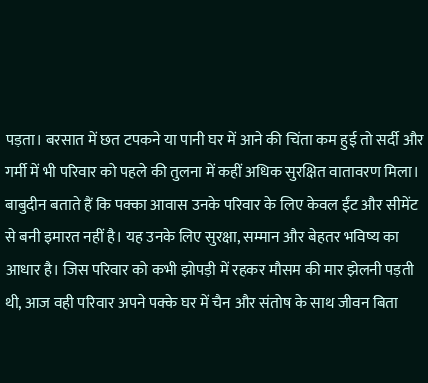पड़ता। बरसात में छत टपकने या पानी घर में आने की चिंता कम हुई तो सर्दी और गर्मी में भी परिवार को पहले की तुलना में कहीं अधिक सुरक्षित वातावरण मिला।
बाबुदीन बताते हैं कि पक्का आवास उनके परिवार के लिए केवल ईंट और सीमेंट से बनी इमारत नहीं है। यह उनके लिए सुरक्षा, सम्मान और बेहतर भविष्य का आधार है। जिस परिवार को कभी झोपड़ी में रहकर मौसम की मार झेलनी पड़ती थी, आज वही परिवार अपने पक्के घर में चैन और संतोष के साथ जीवन बिता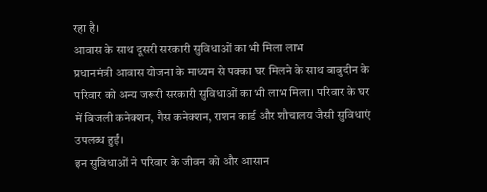रहा है।
आवास के साथ दूसरी सरकारी सुविधाओं का भी मिला लाभ
प्रधानमंत्री आवास योजना के माध्यम से पक्का घर मिलने के साथ बाबुदीन के परिवार को अन्य जरूरी सरकारी सुविधाओं का भी लाभ मिला। परिवार के घर में बिजली कनेक्शन, गैस कनेक्शन, राशन कार्ड और शौचालय जैसी सुविधाएं उपलब्ध हुईं।
इन सुविधाओं ने परिवार के जीवन को और आसान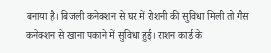बनाया है। बिजली कनेक्शन से घर में रोशनी की सुविधा मिली तो गैस कनेक्शन से खाना पकाने में सुविधा हुई। राशन कार्ड के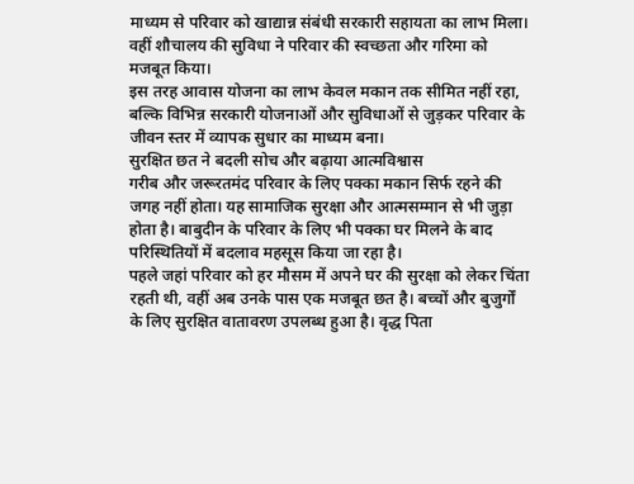माध्यम से परिवार को खाद्यान्न संबंधी सरकारी सहायता का लाभ मिला। वहीं शौचालय की सुविधा ने परिवार की स्वच्छता और गरिमा को मजबूत किया।
इस तरह आवास योजना का लाभ केवल मकान तक सीमित नहीं रहा, बल्कि विभिन्न सरकारी योजनाओं और सुविधाओं से जुड़कर परिवार के जीवन स्तर में व्यापक सुधार का माध्यम बना।
सुरक्षित छत ने बदली सोच और बढ़ाया आत्मविश्वास
गरीब और जरूरतमंद परिवार के लिए पक्का मकान सिर्फ रहने की जगह नहीं होता। यह सामाजिक सुरक्षा और आत्मसम्मान से भी जुड़ा होता है। बाबुदीन के परिवार के लिए भी पक्का घर मिलने के बाद परिस्थितियों में बदलाव महसूस किया जा रहा है।
पहले जहां परिवार को हर मौसम में अपने घर की सुरक्षा को लेकर चिंता रहती थी, वहीं अब उनके पास एक मजबूत छत है। बच्चों और बुजुर्गों के लिए सुरक्षित वातावरण उपलब्ध हुआ है। वृद्ध पिता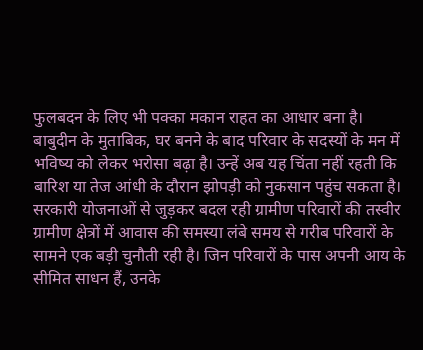फुलबदन के लिए भी पक्का मकान राहत का आधार बना है।
बाबुदीन के मुताबिक, घर बनने के बाद परिवार के सदस्यों के मन में भविष्य को लेकर भरोसा बढ़ा है। उन्हें अब यह चिंता नहीं रहती कि बारिश या तेज आंधी के दौरान झोपड़ी को नुकसान पहुंच सकता है।
सरकारी योजनाओं से जुड़कर बदल रही ग्रामीण परिवारों की तस्वीर
ग्रामीण क्षेत्रों में आवास की समस्या लंबे समय से गरीब परिवारों के सामने एक बड़ी चुनौती रही है। जिन परिवारों के पास अपनी आय के सीमित साधन हैं, उनके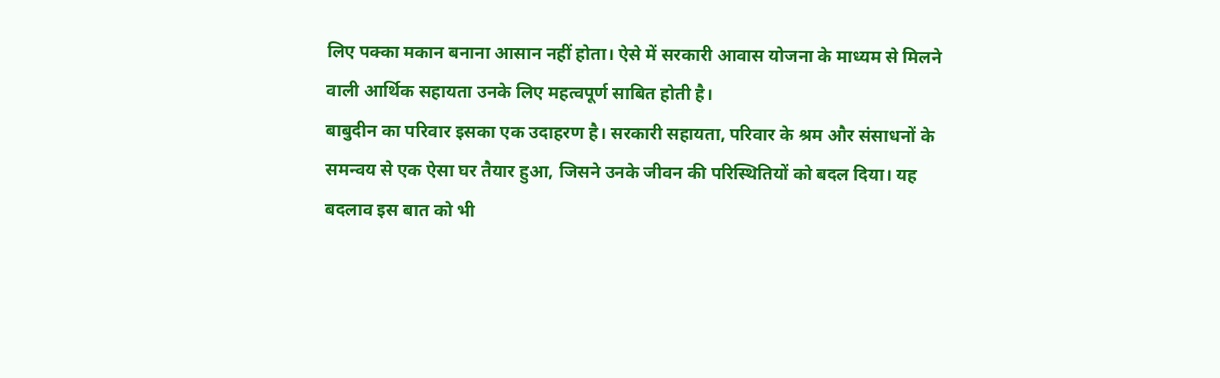लिए पक्का मकान बनाना आसान नहीं होता। ऐसे में सरकारी आवास योजना के माध्यम से मिलने वाली आर्थिक सहायता उनके लिए महत्वपूर्ण साबित होती है।
बाबुदीन का परिवार इसका एक उदाहरण है। सरकारी सहायता, परिवार के श्रम और संसाधनों के समन्वय से एक ऐसा घर तैयार हुआ, जिसने उनके जीवन की परिस्थितियों को बदल दिया। यह बदलाव इस बात को भी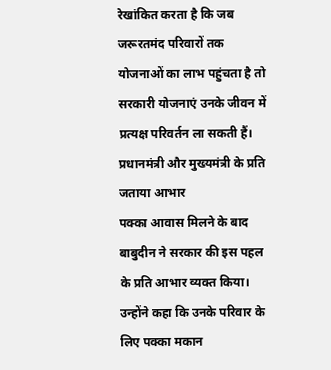रेखांकित करता है कि जब जरूरतमंद परिवारों तक योजनाओं का लाभ पहुंचता है तो सरकारी योजनाएं उनके जीवन में प्रत्यक्ष परिवर्तन ला सकती हैं।
प्रधानमंत्री और मुख्यमंत्री के प्रति जताया आभार
पक्का आवास मिलने के बाद बाबुदीन ने सरकार की इस पहल के प्रति आभार व्यक्त किया। उन्होंने कहा कि उनके परिवार के लिए पक्का मकान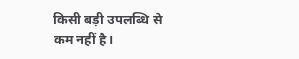किसी बड़ी उपलब्धि से कम नहीं है।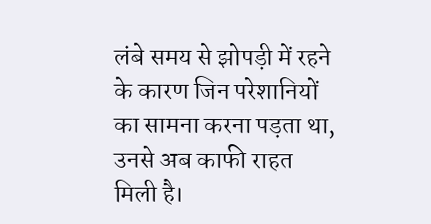लंबे समय से झोपड़ी में रहने के कारण जिन परेशानियों का सामना करना पड़ता था, उनसे अब काफी राहत मिली है।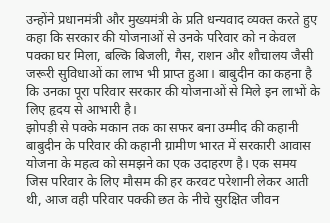उन्होंने प्रधानमंत्री और मुख्यमंत्री के प्रति धन्यवाद व्यक्त करते हुए कहा कि सरकार की योजनाओं से उनके परिवार को न केवल पक्का घर मिला, बल्कि बिजली, गैस, राशन और शौचालय जैसी जरूरी सुविधाओं का लाभ भी प्राप्त हुआ। बाबुदीन का कहना है कि उनका पूरा परिवार सरकार की योजनाओं से मिले इन लाभों के लिए हृदय से आभारी है।
झोपड़ी से पक्के मकान तक का सफर बना उम्मीद की कहानी
बाबुदीन के परिवार की कहानी ग्रामीण भारत में सरकारी आवास योजना के महत्व को समझने का एक उदाहरण है। एक समय जिस परिवार के लिए मौसम की हर करवट परेशानी लेकर आती थी, आज वही परिवार पक्की छत के नीचे सुरक्षित जीवन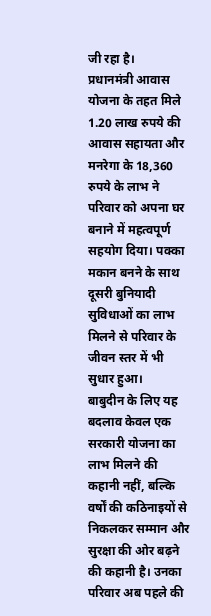जी रहा है।
प्रधानमंत्री आवास योजना के तहत मिले 1.20 लाख रुपये की आवास सहायता और मनरेगा के 18,360 रुपये के लाभ ने परिवार को अपना घर बनाने में महत्वपूर्ण सहयोग दिया। पक्का मकान बनने के साथ दूसरी बुनियादी सुविधाओं का लाभ मिलने से परिवार के जीवन स्तर में भी सुधार हुआ।
बाबुदीन के लिए यह बदलाव केवल एक सरकारी योजना का लाभ मिलने की कहानी नहीं, बल्कि वर्षों की कठिनाइयों से निकलकर सम्मान और सुरक्षा की ओर बढ़ने की कहानी है। उनका परिवार अब पहले की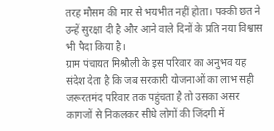तरह मौसम की मार से भयभीत नहीं होता। पक्की छत ने उन्हें सुरक्षा दी है और आने वाले दिनों के प्रति नया विश्वास भी पैदा किया है।
ग्राम पंचायत मिश्रौली के इस परिवार का अनुभव यह संदेश देता है कि जब सरकारी योजनाओं का लाभ सही जरूरतमंद परिवार तक पहुंचता है तो उसका असर कागजों से निकलकर सीधे लोगों की जिंदगी में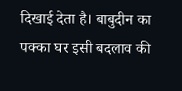दिखाई देता है। बाबुदीन का पक्का घर इसी बदलाव की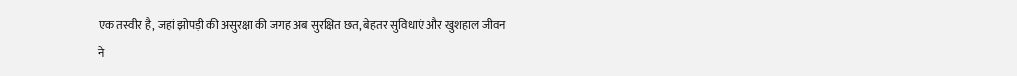एक तस्वीर है, जहां झोपड़ी की असुरक्षा की जगह अब सुरक्षित छत, बेहतर सुविधाएं और खुशहाल जीवन ने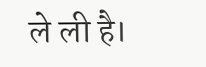ले ली है।